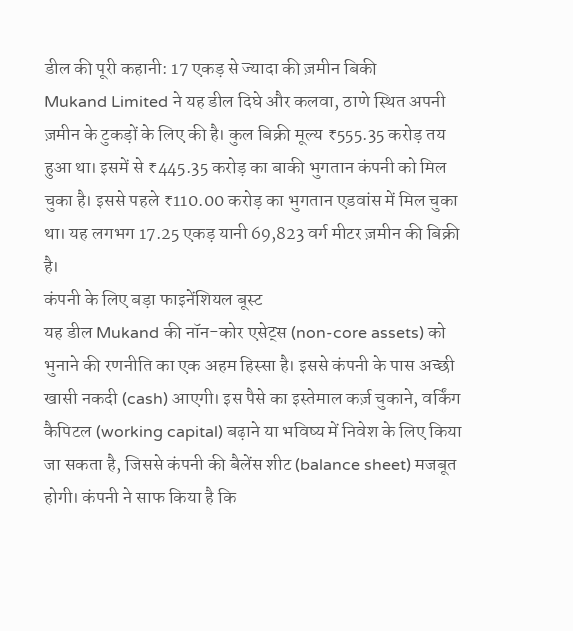डील की पूरी कहानी: 17 एकड़ से ज्यादा की ज़मीन बिकी
Mukand Limited ने यह डील दिघे और कलवा, ठाणे स्थित अपनी ज़मीन के टुकड़ों के लिए की है। कुल बिक्री मूल्य ₹555.35 करोड़ तय हुआ था। इसमें से ₹445.35 करोड़ का बाकी भुगतान कंपनी को मिल चुका है। इससे पहले ₹110.00 करोड़ का भुगतान एडवांस में मिल चुका था। यह लगभग 17.25 एकड़ यानी 69,823 वर्ग मीटर ज़मीन की बिक्री है।
कंपनी के लिए बड़ा फाइनेंशियल बूस्ट
यह डील Mukand की नॉन-कोर एसेट्स (non-core assets) को भुनाने की रणनीति का एक अहम हिस्सा है। इससे कंपनी के पास अच्छी खासी नकदी (cash) आएगी। इस पैसे का इस्तेमाल कर्ज़ चुकाने, वर्किंग कैपिटल (working capital) बढ़ाने या भविष्य में निवेश के लिए किया जा सकता है, जिससे कंपनी की बैलेंस शीट (balance sheet) मजबूत होगी। कंपनी ने साफ किया है कि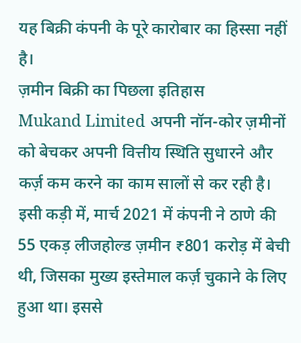यह बिक्री कंपनी के पूरे कारोबार का हिस्सा नहीं है।
ज़मीन बिक्री का पिछला इतिहास
Mukand Limited अपनी नॉन-कोर ज़मीनों को बेचकर अपनी वित्तीय स्थिति सुधारने और कर्ज़ कम करने का काम सालों से कर रही है। इसी कड़ी में, मार्च 2021 में कंपनी ने ठाणे की 55 एकड़ लीजहोल्ड ज़मीन ₹801 करोड़ में बेची थी, जिसका मुख्य इस्तेमाल कर्ज़ चुकाने के लिए हुआ था। इससे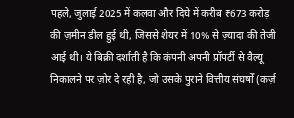पहले, जुलाई 2025 में कलवा और दिघे में करीब ₹673 करोड़ की ज़मीन डील हुई थी, जिससे शेयर में 10% से ज़्यादा की तेजी आई थी। ये बिक्री दर्शाती है कि कंपनी अपनी प्रॉपर्टी से वैल्यू निकालने पर ज़ोर दे रही है, जो उसके पुराने वित्तीय संघर्षों (कर्ज़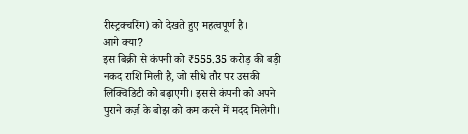रीस्ट्रक्चरिंग) को देखते हुए महत्वपूर्ण है।
आगे क्या?
इस बिक्री से कंपनी को ₹555.35 करोड़ की बड़ी नकद राशि मिली है, जो सीधे तौर पर उसकी लिक्विडिटी को बढ़ाएगी। इससे कंपनी को अपने पुराने कर्ज़ के बोझ को कम करने में मदद मिलेगी।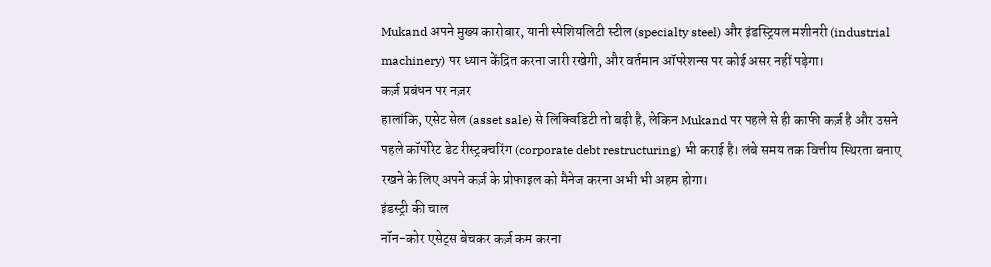Mukand अपने मुख्य कारोबार, यानी स्पेशियलिटी स्टील (specialty steel) और इंडस्ट्रियल मशीनरी (industrial machinery) पर ध्यान केंद्रित करना जारी रखेगी, और वर्तमान ऑपरेशन्स पर कोई असर नहीं पड़ेगा।
कर्ज़ प्रबंधन पर नज़र
हालांकि, एसेट सेल (asset sale) से लिक्विडिटी तो बढ़ी है, लेकिन Mukand पर पहले से ही काफी कर्ज़ है और उसने पहले कॉर्पोरेट डेट रीस्ट्रक्चरिंग (corporate debt restructuring) भी कराई है। लंबे समय तक वित्तीय स्थिरता बनाए रखने के लिए अपने कर्ज़ के प्रोफाइल को मैनेज करना अभी भी अहम होगा।
इंडस्ट्री की चाल
नॉन-कोर एसेट्स बेचकर कर्ज़ कम करना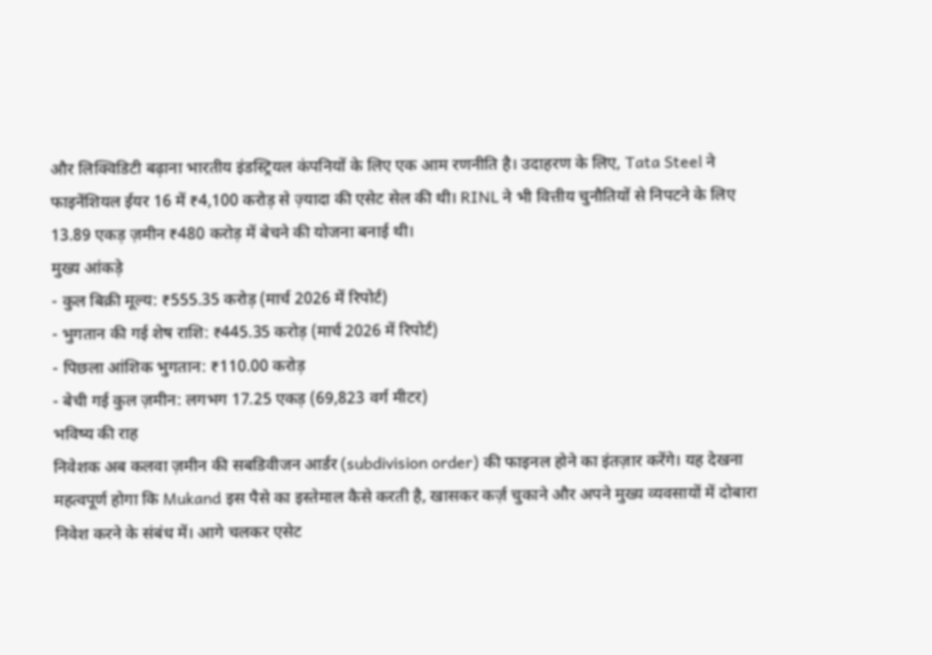और लिक्विडिटी बढ़ाना भारतीय इंडस्ट्रियल कंपनियों के लिए एक आम रणनीति है। उदाहरण के लिए, Tata Steel ने फाइनेंशियल ईयर 16 में ₹4,100 करोड़ से ज़्यादा की एसेट सेल की थी। RINL ने भी वित्तीय चुनौतियों से निपटने के लिए 13.89 एकड़ ज़मीन ₹480 करोड़ में बेचने की योजना बनाई थी।
मुख्य आंकड़े
- कुल बिक्री मूल्य: ₹555.35 करोड़ (मार्च 2026 में रिपोर्ट)
- भुगतान की गई शेष राशि: ₹445.35 करोड़ (मार्च 2026 में रिपोर्ट)
- पिछला आंशिक भुगतान: ₹110.00 करोड़
- बेची गई कुल ज़मीन: लगभग 17.25 एकड़ (69,823 वर्ग मीटर)
भविष्य की राह
निवेशक अब कलवा ज़मीन की सबडिवीजन आर्डर (subdivision order) की फाइनल होने का इंतज़ार करेंगे। यह देखना महत्वपूर्ण होगा कि Mukand इस पैसे का इस्तेमाल कैसे करती है, खासकर कर्ज़ चुकाने और अपने मुख्य व्यवसायों में दोबारा निवेश करने के संबंध में। आगे चलकर एसेट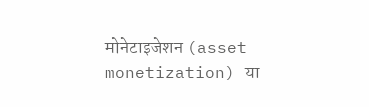मोनेटाइजेशन (asset monetization) या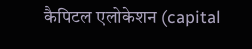कैपिटल एलोकेशन (capital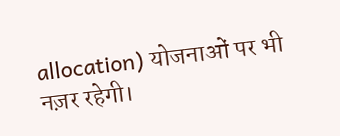allocation) योजनाओं पर भी नज़र रहेगी।